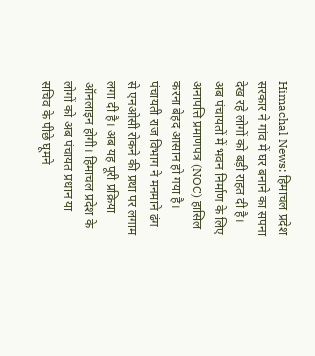Himachal News: हिमाचल प्रदेश सरकार ने गांव में घर बनाने का सपना देख रहे लोगों को बड़ी राहत दी है। अब पंचायतों में भवन निर्माण के लिए अनापत्ति प्रमाणपत्र (NOC) हासिल करना बेहद आसान हो गया है। पंचायती राज विभाग ने मनमाने ढंग से एनओसी रोकने की प्रथा पर लगाम लगा दी है। अब यह पूरी प्रक्रिया ऑनलाइन होगी। हिमाचल प्रदेश के लोगों को अब पंचायत प्रधान या सचिव के पीछे घूमने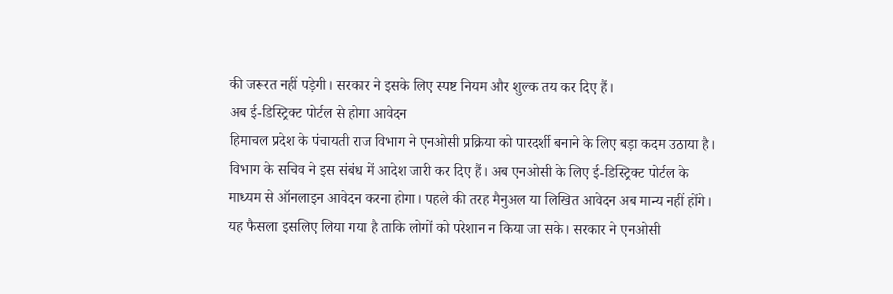की जरूरत नहीं पड़ेगी। सरकार ने इसके लिए स्पष्ट नियम और शुल्क तय कर दिए हैं।
अब ई-डिस्ट्रिक्ट पोर्टल से होगा आवेदन
हिमाचल प्रदेश के पंचायती राज विभाग ने एनओसी प्रक्रिया को पारदर्शी बनाने के लिए बड़ा कदम उठाया है। विभाग के सचिव ने इस संबंध में आदेश जारी कर दिए हैं। अब एनओसी के लिए ई-डिस्ट्रिक्ट पोर्टल के माध्यम से ऑनलाइन आवेदन करना होगा। पहले की तरह मैनुअल या लिखित आवेदन अब मान्य नहीं होंगे। यह फैसला इसलिए लिया गया है ताकि लोगों को परेशान न किया जा सके। सरकार ने एनओसी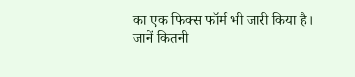का एक फिक्स फॉर्म भी जारी किया है।
जानें कितनी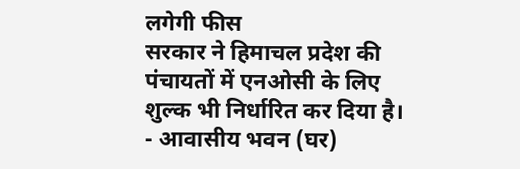लगेगी फीस
सरकार ने हिमाचल प्रदेश की पंचायतों में एनओसी के लिए शुल्क भी निर्धारित कर दिया है।
- आवासीय भवन (घर)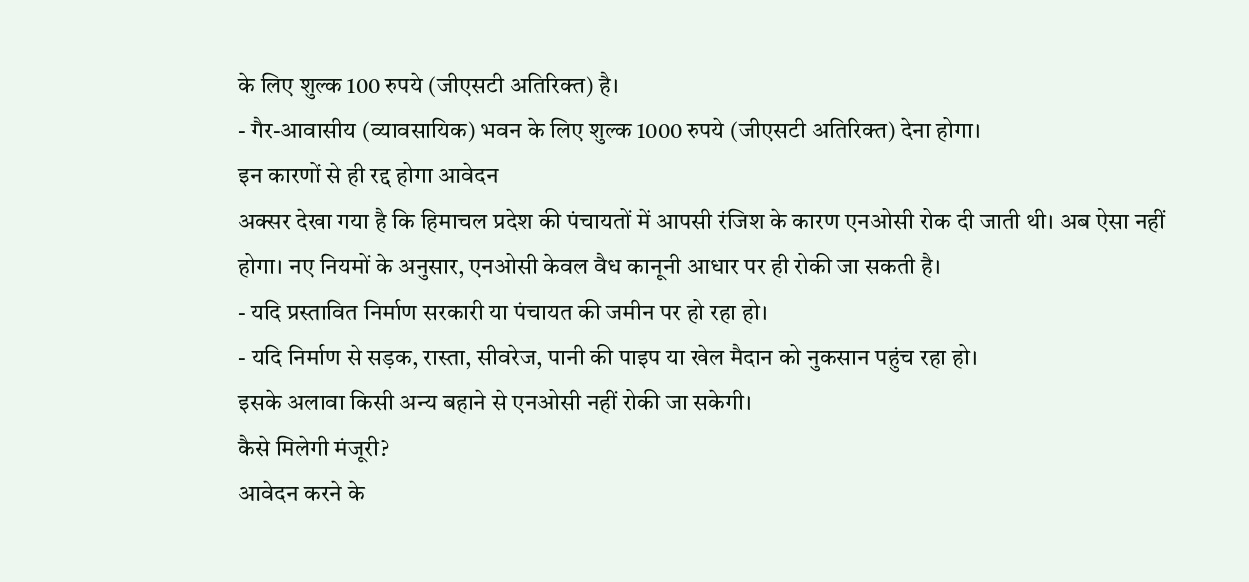के लिए शुल्क 100 रुपये (जीएसटी अतिरिक्त) है।
- गैर-आवासीय (व्यावसायिक) भवन के लिए शुल्क 1000 रुपये (जीएसटी अतिरिक्त) देना होगा।
इन कारणों से ही रद्द होगा आवेदन
अक्सर देखा गया है कि हिमाचल प्रदेश की पंचायतों में आपसी रंजिश के कारण एनओसी रोक दी जाती थी। अब ऐसा नहीं होगा। नए नियमों के अनुसार, एनओसी केवल वैध कानूनी आधार पर ही रोकी जा सकती है।
- यदि प्रस्तावित निर्माण सरकारी या पंचायत की जमीन पर हो रहा हो।
- यदि निर्माण से सड़क, रास्ता, सीवरेज, पानी की पाइप या खेल मैदान को नुकसान पहुंच रहा हो।
इसके अलावा किसी अन्य बहाने से एनओसी नहीं रोकी जा सकेगी।
कैसे मिलेगी मंजूरी?
आवेदन करने के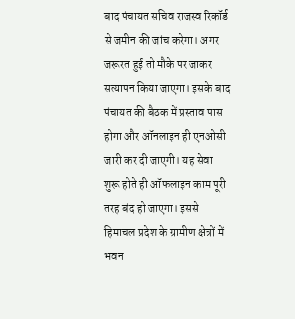बाद पंचायत सचिव राजस्व रिकॉर्ड से जमीन की जांच करेगा। अगर जरूरत हुई तो मौके पर जाकर सत्यापन किया जाएगा। इसके बाद पंचायत की बैठक में प्रस्ताव पास होगा और ऑनलाइन ही एनओसी जारी कर दी जाएगी। यह सेवा शुरू होते ही ऑफलाइन काम पूरी तरह बंद हो जाएगा। इससे हिमाचल प्रदेश के ग्रामीण क्षेत्रों में भवन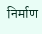निर्माण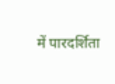में पारदर्शिता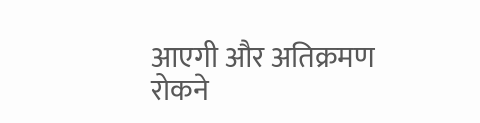आएगी और अतिक्रमण रोकने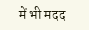में भी मदद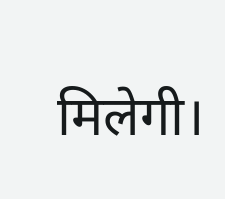मिलेगी।